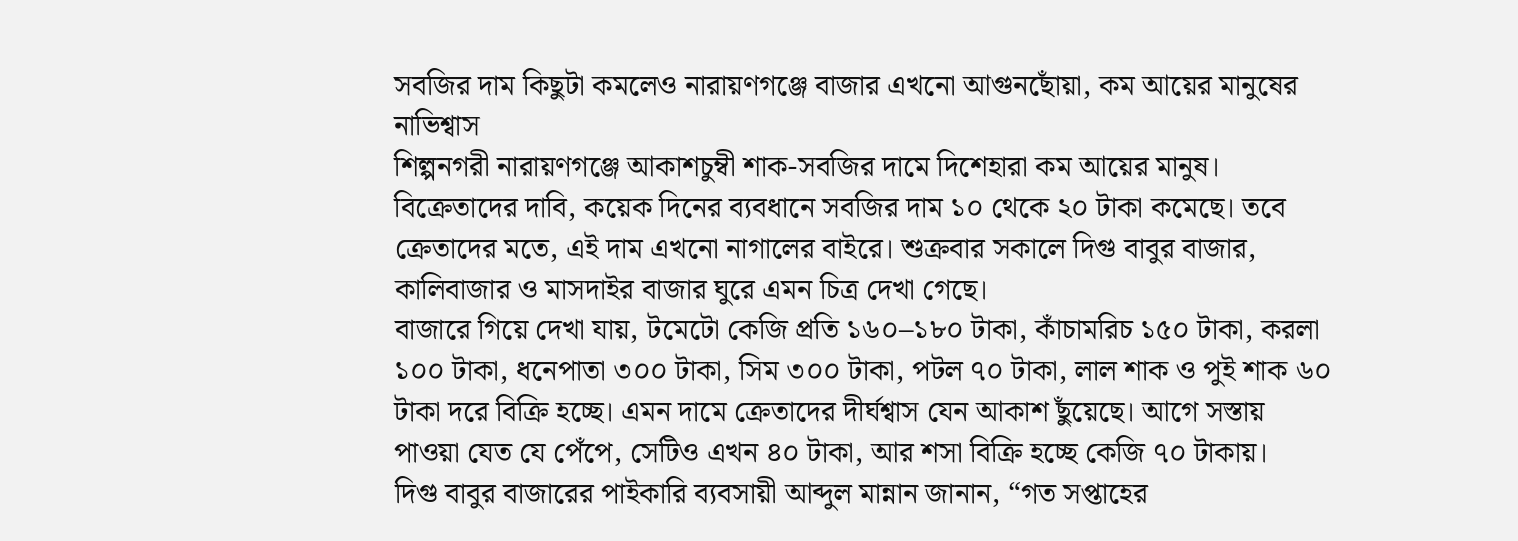সবজির দাম কিছুটা কমলেও নারায়ণগঞ্জে বাজার এখনো আগুনছোঁয়া, কম আয়ের মানুষের নাভিশ্বাস
শিল্পনগরী নারায়ণগঞ্জে আকাশচুম্বী শাক-সবজির দামে দিশেহারা কম আয়ের মানুষ। বিক্রেতাদের দাবি, কয়েক দিনের ব্যবধানে সবজির দাম ১০ থেকে ২০ টাকা কমেছে। তবে ক্রেতাদের মতে, এই দাম এখনো নাগালের বাইরে। শুক্রবার সকালে দিগু বাবুর বাজার, কালিবাজার ও মাসদাইর বাজার ঘুরে এমন চিত্র দেখা গেছে।
বাজারে গিয়ে দেখা যায়, টমেটো কেজি প্রতি ১৬০–১৮০ টাকা, কাঁচামরিচ ১৫০ টাকা, করলা ১০০ টাকা, ধনেপাতা ৩০০ টাকা, সিম ৩০০ টাকা, পটল ৭০ টাকা, লাল শাক ও পুই শাক ৬০ টাকা দরে বিক্রি হচ্ছে। এমন দামে ক্রেতাদের দীর্ঘশ্বাস যেন আকাশ ছুঁয়েছে। আগে সস্তায় পাওয়া যেত যে পেঁপে, সেটিও এখন ৪০ টাকা, আর শসা বিক্রি হচ্ছে কেজি ৭০ টাকায়।
দিগু বাবুর বাজারের পাইকারি ব্যবসায়ী আব্দুল মান্নান জানান, “গত সপ্তাহের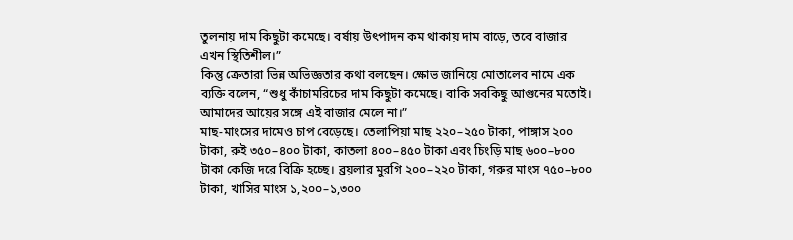তুলনায় দাম কিছুটা কমেছে। বর্ষায় উৎপাদন কম থাকায় দাম বাড়ে, তবে বাজার এখন স্থিতিশীল।”
কিন্তু ক্রেতারা ভিন্ন অভিজ্ঞতার কথা বলছেন। ক্ষোভ জানিয়ে মোতালেব নামে এক ব্যক্তি বলেন, “শুধু কাঁচামরিচের দাম কিছুটা কমেছে। বাকি সবকিছু আগুনের মতোই। আমাদের আয়ের সঙ্গে এই বাজার মেলে না।”
মাছ-মাংসের দামেও চাপ বেড়েছে। তেলাপিয়া মাছ ২২০–২৫০ টাকা, পাঙ্গাস ২০০ টাকা, রুই ৩৫০–৪০০ টাকা, কাতলা ৪০০–৪৫০ টাকা এবং চিংড়ি মাছ ৬০০–৮০০ টাকা কেজি দরে বিক্রি হচ্ছে। ব্রয়লার মুরগি ২০০–২২০ টাকা, গরুর মাংস ৭৫০–৮০০ টাকা, খাসির মাংস ১,২০০–১,৩০০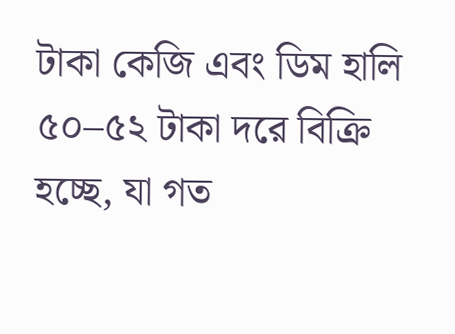টাকা কেজি এবং ডিম হালি ৫০–৫২ টাকা দরে বিক্রি হচ্ছে, যা গত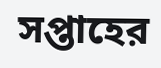সপ্তাহের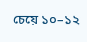চেয়ে ১০–১২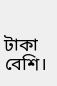টাকা বেশি।